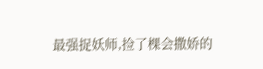最强捉妖师,捡了棵会撒娇的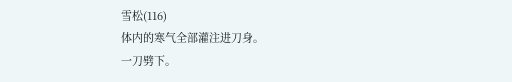雪松(116)
体内的寒气全部灌注进刀身。
一刀劈下。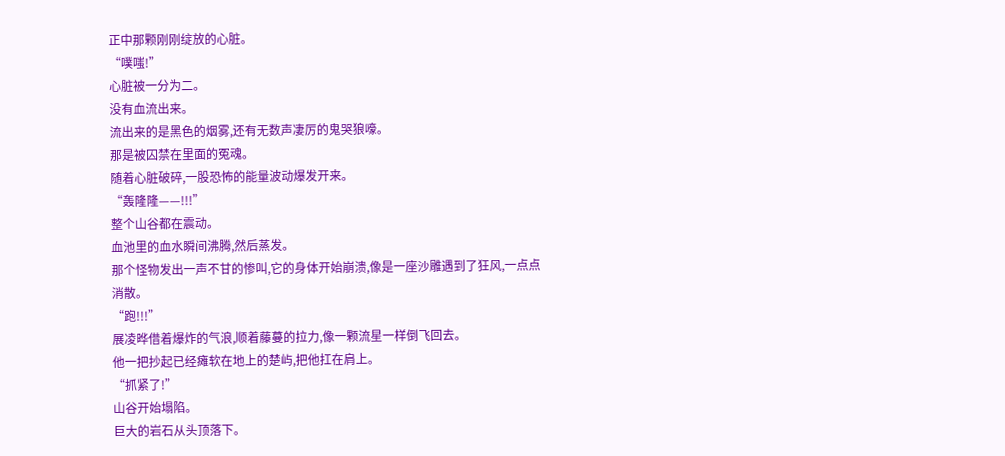正中那颗刚刚绽放的心脏。
“噗嗤!”
心脏被一分为二。
没有血流出来。
流出来的是黑色的烟雾,还有无数声凄厉的鬼哭狼嚎。
那是被囚禁在里面的冤魂。
随着心脏破碎,一股恐怖的能量波动爆发开来。
“轰隆隆——!!!”
整个山谷都在震动。
血池里的血水瞬间沸腾,然后蒸发。
那个怪物发出一声不甘的惨叫,它的身体开始崩溃,像是一座沙雕遇到了狂风,一点点消散。
“跑!!!”
展凌晔借着爆炸的气浪,顺着藤蔓的拉力,像一颗流星一样倒飞回去。
他一把抄起已经瘫软在地上的楚屿,把他扛在肩上。
“抓紧了!”
山谷开始塌陷。
巨大的岩石从头顶落下。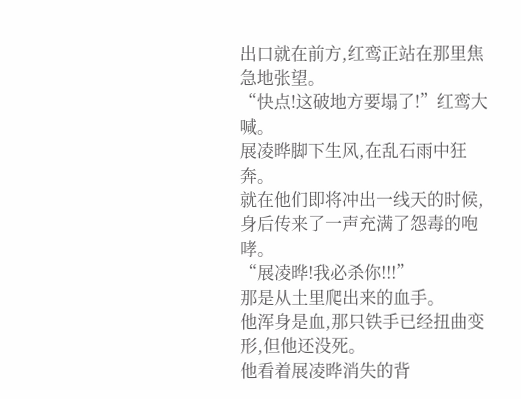出口就在前方,红鸾正站在那里焦急地张望。
“快点!这破地方要塌了!”红鸾大喊。
展凌晔脚下生风,在乱石雨中狂奔。
就在他们即将冲出一线天的时候,身后传来了一声充满了怨毒的咆哮。
“展凌晔!我必杀你!!!”
那是从土里爬出来的血手。
他浑身是血,那只铁手已经扭曲变形,但他还没死。
他看着展凌晔消失的背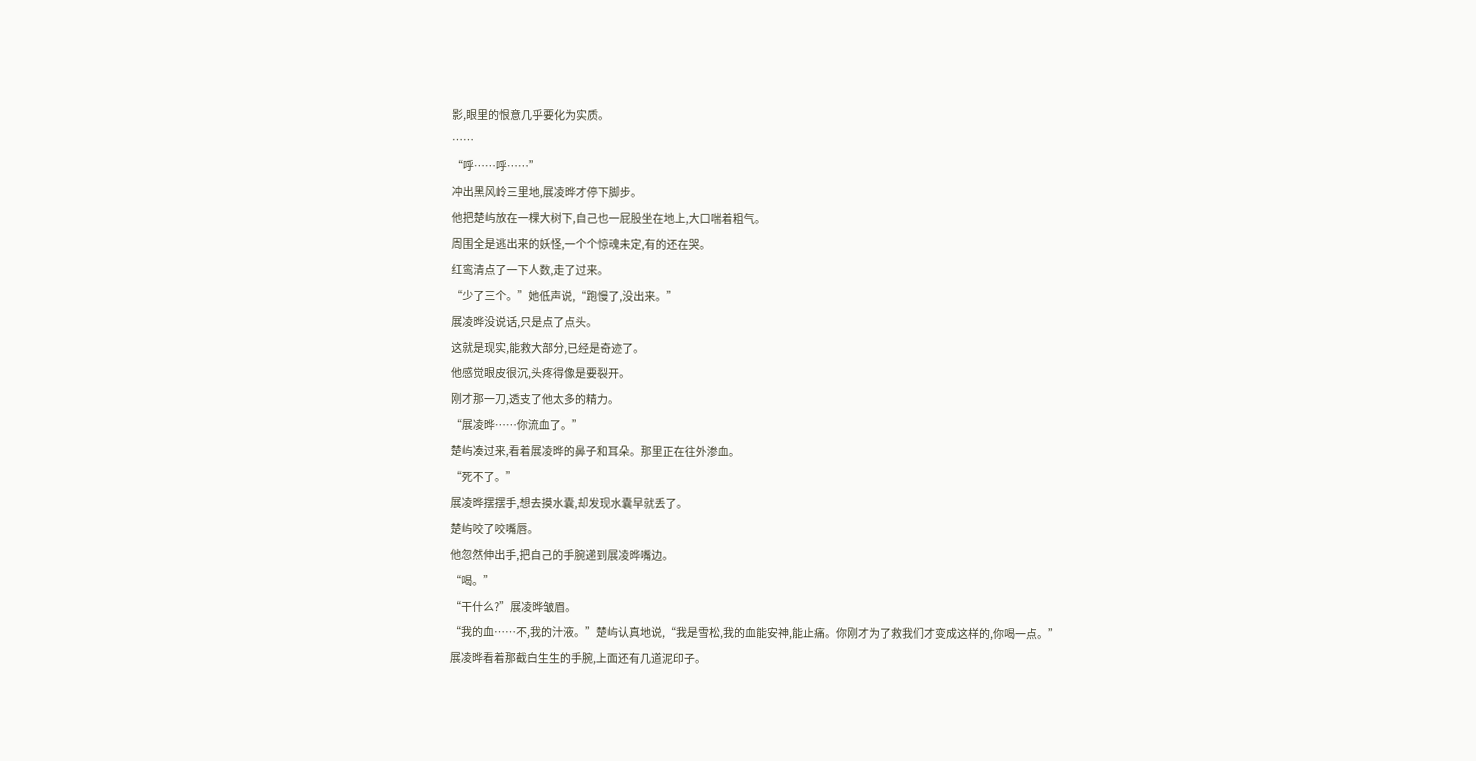影,眼里的恨意几乎要化为实质。
……
“呼……呼……”
冲出黑风岭三里地,展凌晔才停下脚步。
他把楚屿放在一棵大树下,自己也一屁股坐在地上,大口喘着粗气。
周围全是逃出来的妖怪,一个个惊魂未定,有的还在哭。
红鸾清点了一下人数,走了过来。
“少了三个。”她低声说,“跑慢了,没出来。”
展凌晔没说话,只是点了点头。
这就是现实,能救大部分,已经是奇迹了。
他感觉眼皮很沉,头疼得像是要裂开。
刚才那一刀,透支了他太多的精力。
“展凌晔……你流血了。”
楚屿凑过来,看着展凌晔的鼻子和耳朵。那里正在往外渗血。
“死不了。”
展凌晔摆摆手,想去摸水囊,却发现水囊早就丢了。
楚屿咬了咬嘴唇。
他忽然伸出手,把自己的手腕递到展凌晔嘴边。
“喝。”
“干什么?”展凌晔皱眉。
“我的血……不,我的汁液。”楚屿认真地说,“我是雪松,我的血能安神,能止痛。你刚才为了救我们才变成这样的,你喝一点。”
展凌晔看着那截白生生的手腕,上面还有几道泥印子。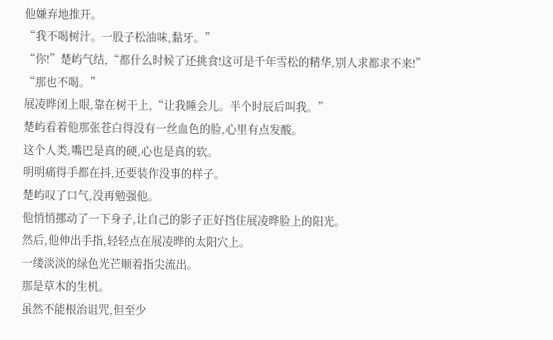他嫌弃地推开。
“我不喝树汁。一股子松油味,黏牙。”
“你!”楚屿气结,“都什么时候了还挑食!这可是千年雪松的精华,别人求都求不来!”
“那也不喝。”
展凌晔闭上眼,靠在树干上,“让我睡会儿。半个时辰后叫我。”
楚屿看着他那张苍白得没有一丝血色的脸,心里有点发酸。
这个人类,嘴巴是真的硬,心也是真的软。
明明痛得手都在抖,还要装作没事的样子。
楚屿叹了口气,没再勉强他。
他悄悄挪动了一下身子,让自己的影子正好挡住展凌晔脸上的阳光。
然后,他伸出手指,轻轻点在展凌晔的太阳穴上。
一缕淡淡的绿色光芒顺着指尖流出。
那是草木的生机。
虽然不能根治诅咒,但至少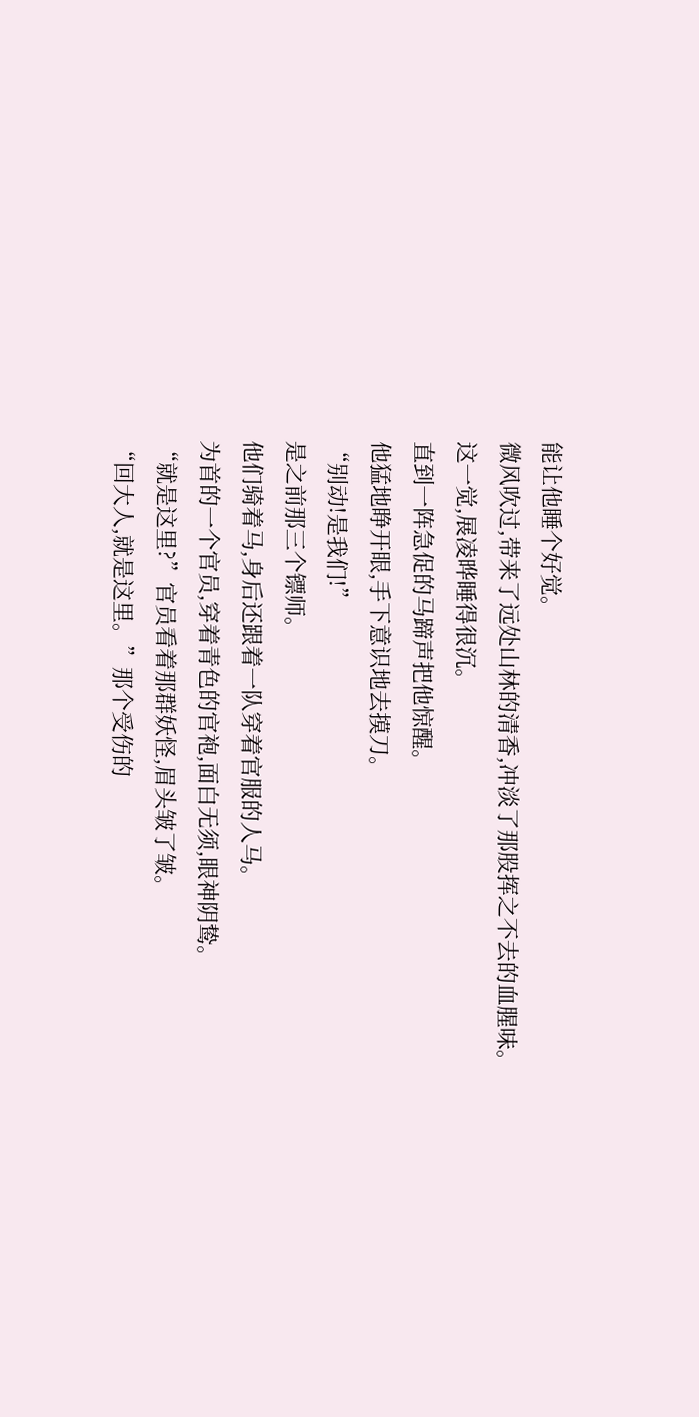能让他睡个好觉。
微风吹过,带来了远处山林的清香,冲淡了那股挥之不去的血腥味。
这一觉,展凌晔睡得很沉。
直到一阵急促的马蹄声把他惊醒。
他猛地睁开眼,手下意识地去摸刀。
“别动!是我们!”
是之前那三个镖师。
他们骑着马,身后还跟着一队穿着官服的人马。
为首的一个官员,穿着青色的官袍,面白无须,眼神阴鸷。
“就是这里?”官员看着那群妖怪,眉头皱了皱。
“回大人,就是这里。”那个受伤的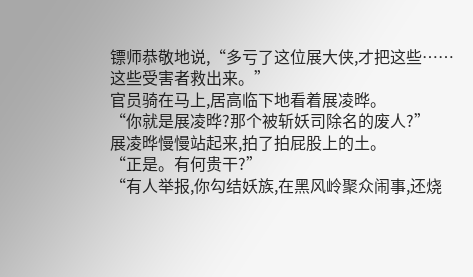镖师恭敬地说,“多亏了这位展大侠,才把这些……这些受害者救出来。”
官员骑在马上,居高临下地看着展凌晔。
“你就是展凌晔?那个被斩妖司除名的废人?”
展凌晔慢慢站起来,拍了拍屁股上的土。
“正是。有何贵干?”
“有人举报,你勾结妖族,在黑风岭聚众闹事,还烧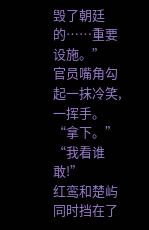毁了朝廷的……重要设施。”
官员嘴角勾起一抹冷笑,一挥手。
“拿下。”
“我看谁敢!”
红鸾和楚屿同时挡在了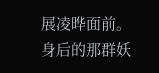展凌晔面前。
身后的那群妖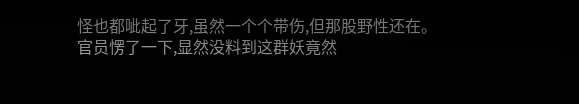怪也都呲起了牙,虽然一个个带伤,但那股野性还在。
官员愣了一下,显然没料到这群妖竟然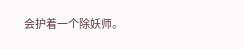会护着一个除妖师。